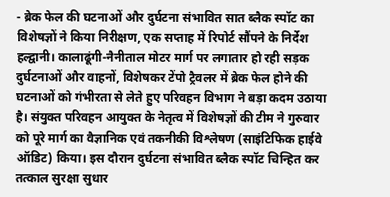- ब्रेक फेल की घटनाओं और दुर्घटना संभावित सात ब्लैक स्पॉट का विशेषज्ञों ने किया निरीक्षण, एक सप्ताह में रिपोर्ट सौंपने के निर्देश
हल्द्वानी। कालाढूंगी-नैनीताल मोटर मार्ग पर लगातार हो रही सड़क दुर्घटनाओं और वाहनों, विशेषकर टेंपो ट्रैवलर में ब्रेक फेल होने की घटनाओं को गंभीरता से लेते हुए परिवहन विभाग ने बड़ा कदम उठाया है। संयुक्त परिवहन आयुक्त के नेतृत्व में विशेषज्ञों की टीम ने गुरुवार को पूरे मार्ग का वैज्ञानिक एवं तकनीकी विश्लेषण (साइंटिफिक हाईवे ऑडिट) किया। इस दौरान दुर्घटना संभावित ब्लैक स्पॉट चिन्हित कर तत्काल सुरक्षा सुधार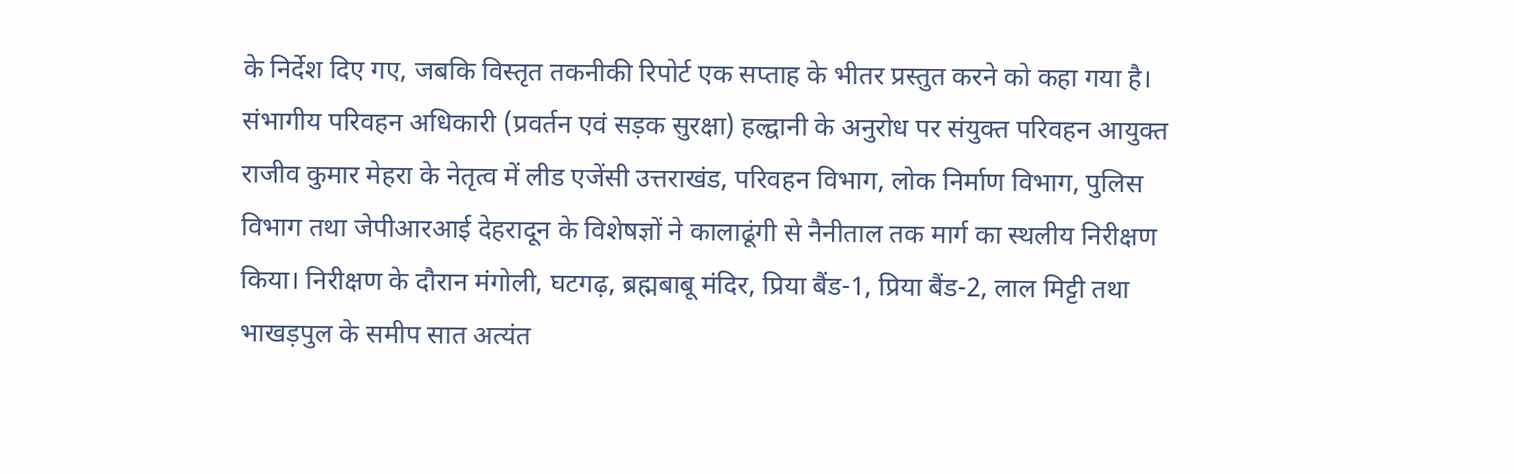के निर्देश दिए गए, जबकि विस्तृत तकनीकी रिपोर्ट एक सप्ताह के भीतर प्रस्तुत करने को कहा गया है। संभागीय परिवहन अधिकारी (प्रवर्तन एवं सड़क सुरक्षा) हल्द्वानी के अनुरोध पर संयुक्त परिवहन आयुक्त राजीव कुमार मेहरा के नेतृत्व में लीड एजेंसी उत्तराखंड, परिवहन विभाग, लोक निर्माण विभाग, पुलिस विभाग तथा जेपीआरआई देहरादून के विशेषज्ञों ने कालाढूंगी से नैनीताल तक मार्ग का स्थलीय निरीक्षण किया। निरीक्षण के दौरान मंगोली, घटगढ़, ब्रह्मबाबू मंदिर, प्रिया बैंड-1, प्रिया बैंड-2, लाल मिट्टी तथा भाखड़पुल के समीप सात अत्यंत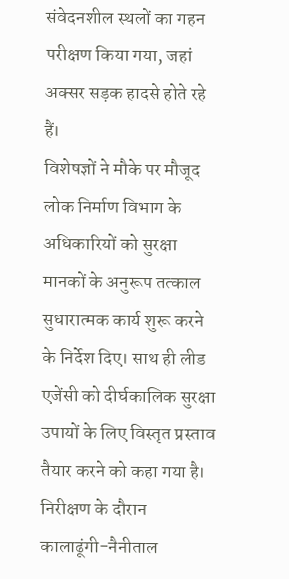संवेदनशील स्थलों का गहन परीक्षण किया गया, जहां अक्सर सड़क हादसे होते रहे हैं।
विशेषज्ञों ने मौके पर मौजूद लोक निर्माण विभाग के अधिकारियों को सुरक्षा मानकों के अनुरूप तत्काल सुधारात्मक कार्य शुरू करने के निर्देश दिए। साथ ही लीड एजेंसी को दीर्घकालिक सुरक्षा उपायों के लिए विस्तृत प्रस्ताव तैयार करने को कहा गया है। निरीक्षण के दौरान कालाढूंगी-नैनीताल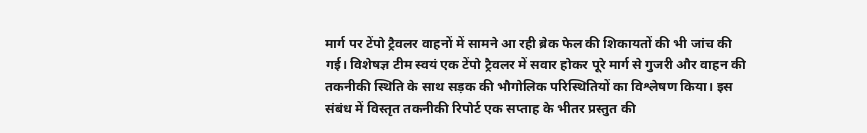मार्ग पर टेंपो ट्रैवलर वाहनों में सामने आ रही ब्रेक फेल की शिकायतों की भी जांच की गई। विशेषज्ञ टीम स्वयं एक टेंपो ट्रैवलर में सवार होकर पूरे मार्ग से गुजरी और वाहन की तकनीकी स्थिति के साथ सड़क की भौगोलिक परिस्थितियों का विश्लेषण किया। इस संबंध में विस्तृत तकनीकी रिपोर्ट एक सप्ताह के भीतर प्रस्तुत की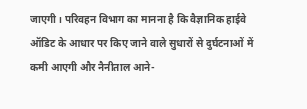जाएगी। परिवहन विभाग का मानना है कि वैज्ञानिक हाईवे ऑडिट के आधार पर किए जाने वाले सुधारों से दुर्घटनाओं में कमी आएगी और नैनीताल आने-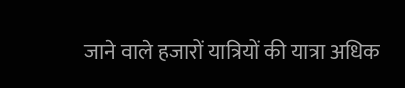जाने वाले हजारों यात्रियों की यात्रा अधिक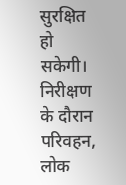सुरक्षित हो सकेगी। निरीक्षण के दौरान परिवहन, लोक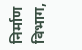निर्माण विभाग,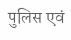पुलिस एवं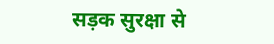सड़क सुरक्षा से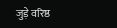जुड़े वरिष्ठ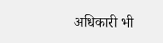अधिकारी भी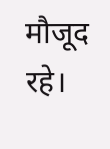मौजूद रहे।